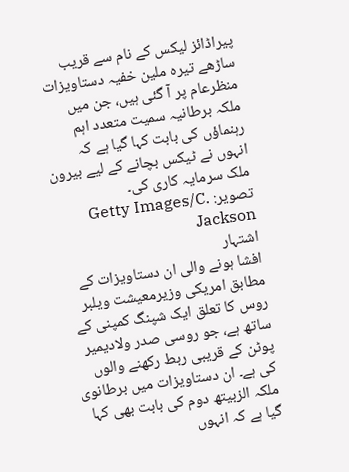پیراڈائز لیکس کے نام سے قریب ساڑھے تیرہ ملین خفیہ دستاویزات منظرعام پر آ گئی ہیں، جن میں ملکہ برطانیہ سمیت متعدد اہم رہنماؤں کی بابت کہا گیا ہے کہ انہوں نے ٹیکس بچانے کے لیے بیرون ملک سرمایہ کاری کی۔
تصویر: Getty Images/C. Jackson
اشتہار
افشا ہونے والی ان دستاویزات کے مطابق امریکی وزیرمعیشت ویلبر روس کا تعلق ایک شپنگ کمپنی کے ساتھ ہے، جو روسی صدر ولادیمیر پوٹن کے قریبی ربط رکھنے والوں کی ہے۔ ان دستاویزات میں برطانوی ملکہ الزبیتھ دوم کی بابت بھی کہا گیا ہے کہ انہوں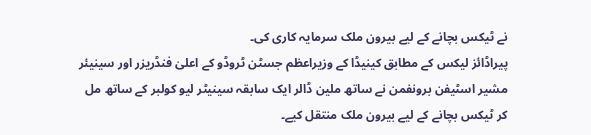نے ٹیکس بچانے کے لیے بیرون ملک سرمایہ کاری کی۔
پیراڈائز لیکس کے مطابق کینیڈا کے وزیراعظم جسٹن ٹروڈو کے اعلیٰ فنڈریزر اور سینیئر مشیر اسٹیفن برونفمن نے ساتھ ملین ڈالر ایک سابقہ سینیٹر لیو کولبر کے ساتھ مل کر ٹیکس بچانے کے لیے بیرون ملک منتقل کیے۔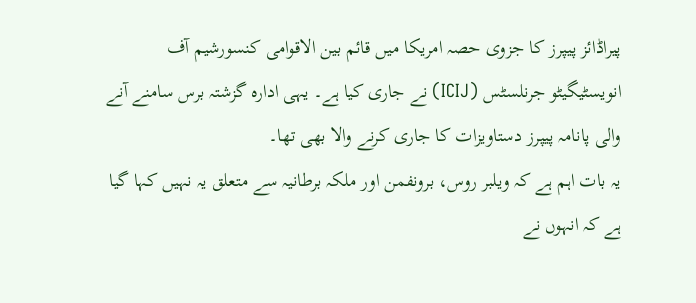پیراڈائز پیپرز کا جزوی حصہ امریکا میں قائم بین الاقوامی کنسورشیم آف انویسٹیگیٹو جرنلسٹس (ICIJ) نے جاری کیا ہے۔ یہی ادارہ گزشتہ برس سامنے آنے والی پانامہ پیپرز دستاویزات کا جاری کرنے والا بھی تھا۔
یہ بات اہم ہے کہ ویلبر روس، برونفمن اور ملکہ برطانیہ سے متعلق یہ نہیں کہا گیا ہے کہ انہوں نے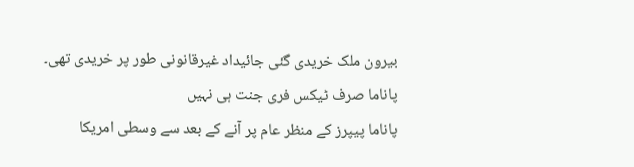بیرون ملک خریدی گئی جائیداد غیرقانونی طور پر خریدی تھی۔
پاناما صرف ٹیکس فری جنت ہی نہیں
پاناما پیپرز کے منظر عام پر آنے کے بعد سے وسطی امریکا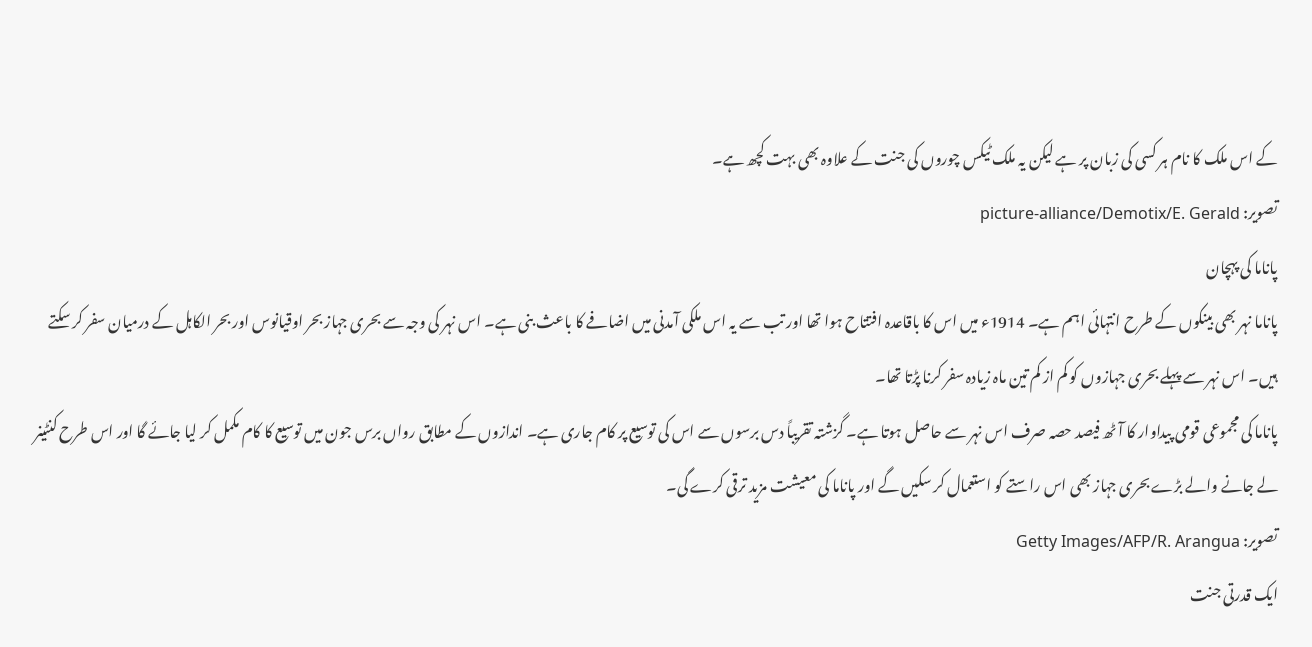کے اس ملک کا نام ہر کسی کی زبان پر ہے لیکن یہ ملک ٹیکس چوروں کی جنت کے علاوہ بھی بہت کچھ ہے۔
تصویر: picture-alliance/Demotix/E. Gerald
پاناما کی پہچان
پاناما نہر بھی بینکوں کے طرح انتہائی اہم ہے۔ 1914ء میں اس کا باقاعدہ افتتاح ہوا تھا اور تب سے یہ اس ملکی آمدنی میں اضافے کا باعث بنی ہے۔ اس نہر کی وجہ سے بحری جہاز بحر اوقیانوس اور بحر الکاہل کے درمیان سفر کر سکتے ہیں۔ اس نہر سے پہلے بحری جہازوں کو کم از کم تین ماہ زیادہ سفر کرنا پڑتا تھا۔
پاناما کی مجموعی قومی پیداوار کا آٹھ فیصد حصہ صرف اس نہر سے حاصل ہوتا ہے۔ گزشتہ تقریباً دس برسوں سے اس کی توسیع پر کام جاری ہے۔ اندازوں کے مطابق رواں برس جون میں توسیع کا کام مکمل کر لیا جائے گا اور اس طرح کنٹینر لے جانے والے بڑے بحری جہاز بھی اس راستے کو استعمال کر سکیں گے اور پاناما کی معیشت مزید ترقی کرے گی۔
تصویر: Getty Images/AFP/R. Arangua
ایک قدرتی جنت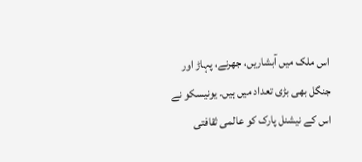اس ملک میں آبشاریں، جھرنے، پہاڑ اور جنگل بھی بڑی تعداد میں ہیں۔ یونیسکو نے اس کے نیشنل پارک کو عالمی ثقافتی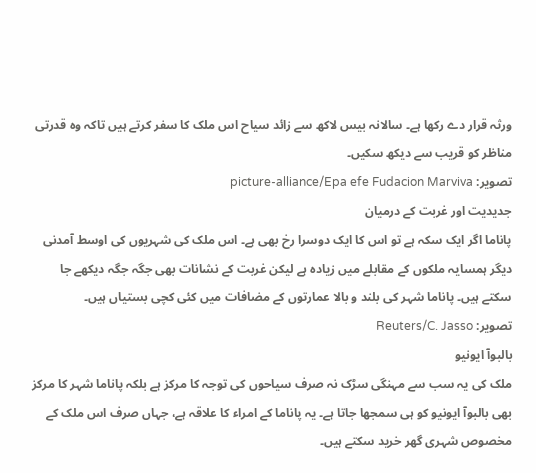ورثہ قرار دے رکھا ہے۔ سالانہ بیس لاکھ سے زائد سیاح اس ملک کا سفر کرتے ہیں تاکہ وہ قدرتی مناظر کو قریب سے دیکھ سکیں۔
تصویر: picture-alliance/Epa efe Fudacion Marviva
جدیدیت اور غربت کے درمیان
پاناما اگر ایک سکہ ہے تو اس کا ایک دوسرا رخ بھی ہے۔ اس ملک کی شہریوں کی اوسط آمدنی دیگر ہمسایہ ملکوں کے مقابلے میں زیادہ ہے لیکن غربت کے نشانات بھی جگہ جگہ دیکھے جا سکتے ہیں۔ پاناما شہر کی بلند و بالا عمارتوں کے مضافات میں کئی کچی بستیاں ہیں۔
تصویر: Reuters/C. Jasso
بالبوآ ایونیو
ملک کی یہ سب سے مہنگی سڑک نہ صرف سیاحوں کی توجہ کا مرکز ہے بلکہ پاناما شہر کا مرکز بھی بالبوآ ایونیو کو ہی سمجھا جاتا ہے۔ یہ پاناما کے امراء کا علاقہ ہے، جہاں صرف اس ملک کے مخصوص شہری گھر خرید سکتے ہیں۔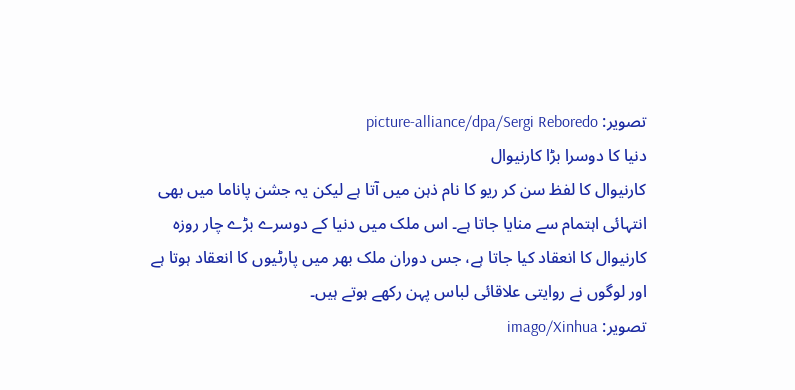تصویر: picture-alliance/dpa/Sergi Reboredo
دنیا کا دوسرا بڑا کارنیوال
کارنیوال کا لفظ سن کر ریو کا نام ذہن میں آتا ہے لیکن یہ جشن پاناما میں بھی انتہائی اہتمام سے منایا جاتا ہے۔ اس ملک میں دنیا کے دوسرے بڑے چار روزہ کارنیوال کا انعقاد کیا جاتا ہے، جس دوران ملک بھر میں پارٹیوں کا انعقاد ہوتا ہے اور لوگوں نے روایتی علاقائی لباس پہن رکھے ہوتے ہیں۔
تصویر: imago/Xinhua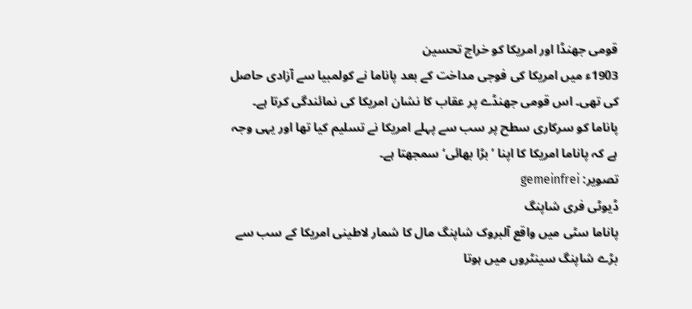قومی جھنڈا اور امریکا کو خراج تحسین
1903ء میں امریکا کی فوجی مداخت کے بعد پاناما نے کولمبیا سے آزادی حاصل کی تھی۔ اس قومی جھنڈے پر عقاب کا نشان امریکا کی نمائندگی کرتا ہے۔ پاناما کو سرکاری سطح پر سب سے پہلے امریکا نے تسلیم کیا تھا اور یہی وجہ ہے کہ پاناما امریکا کا اپنا ’بڑا بھائی‘ سمجھتا ہے۔
تصویر: gemeinfrei
ڈیوٹی فری شاپنگ
پاناما سٹی میں واقع آلبروک شاپنگ مال کا شمار لاطینی امریکا کے سب سے بڑے شاپنگ سینٹروں میں ہوتا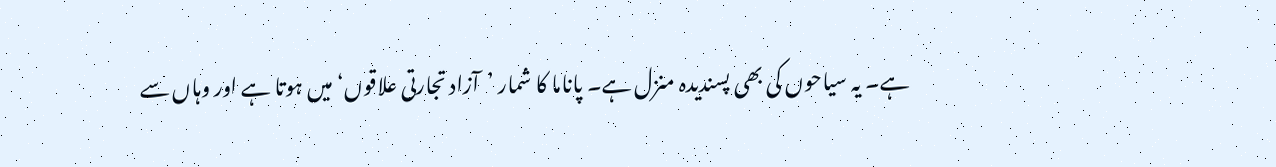ہے۔ یہ سیاحوں کی بھی پسندیدہ منزل ہے۔ پاناما کا شمار ’آزاد تجارتی علاقوں‘ میں ہوتا ہے اور وہاں سے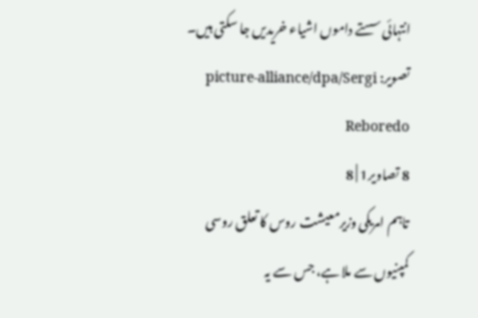انتہائی سستے داموں اشیاء خریدیں جا سکتی ہیں۔
تصویر: picture-alliance/dpa/Sergi Reboredo
8 تصاویر1 | 8
تاہم امریکی وزیرمعیشت روس کا تعلق روسی کمپنیوں سے ملا ہے، جس سے یہ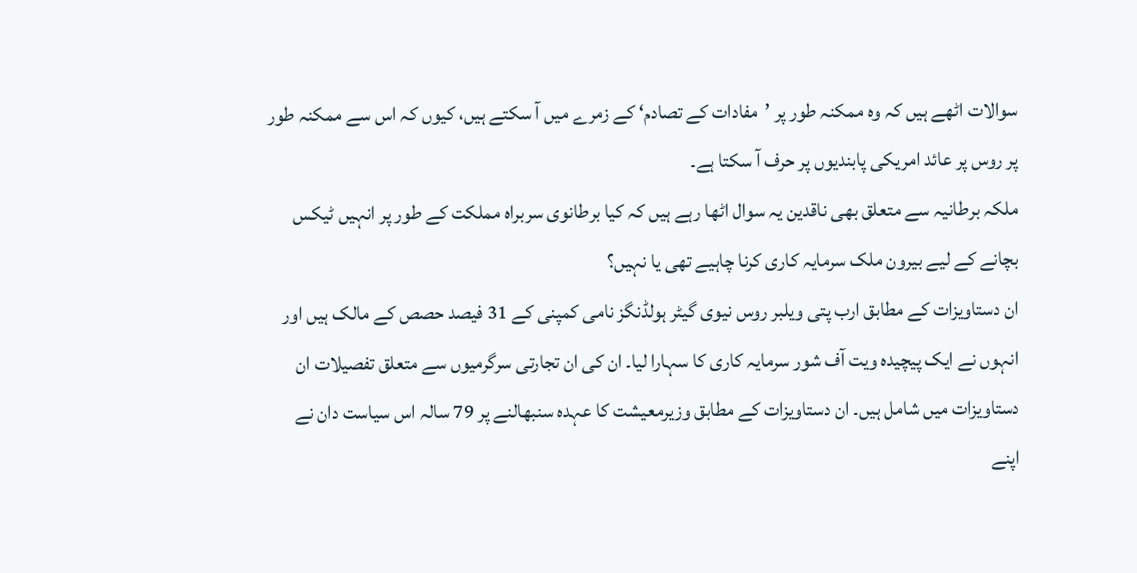سوالات اٹھے ہیں کہ وہ ممکنہ طور پر ’مفادات کے تصادم‘ کے زمرے میں آ سکتے ہیں، کیوں کہ اس سے ممکنہ طور پر روس پر عائد امریکی پابندیوں پر حرف آ سکتا ہے۔
ملکہ برطانیہ سے متعلق بھی ناقدین یہ سوال اٹھا رہے ہیں کہ کیا برطانوی سربراہ مملکت کے طور پر انہیں ٹیکس بچانے کے لیے بیرون ملک سرمایہ کاری کرنا چاہیے تھی یا نہیں؟
ان دستاویزات کے مطابق ارب پتی ویلبر روس نیوی گیٹر ہولڈنگز نامی کمپنی کے 31 فیصد حصص کے مالک ہیں اور انہوں نے ایک پیچیدہ ویت آف شور سرمایہ کاری کا سہارا لیا۔ ان کی ان تجارتی سرگرمیوں سے متعلق تفصیلات ان دستاویزات میں شامل ہیں۔ ان دستاویزات کے مطابق وزیرمعیشت کا عہدہ سنبھالنے پر 79 سالہ اس سیاست دان نے اپنے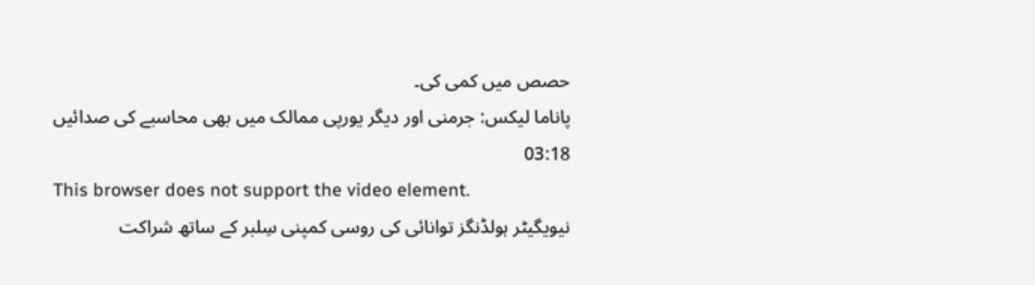حصص میں کمی کی۔
پاناما لیکس: جرمنی اور دیگر یورپی ممالک میں بھی محاسبے کی صدائیں
03:18
This browser does not support the video element.
نیویگیٹر ہولڈنگز توانائی کی روسی کمپنی سِلبر کے ساتھ شراکت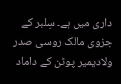داری میں ہے۔ سِلبر کے جزوی مالک روسی صدر ولادیمیر پوٹن کے داماد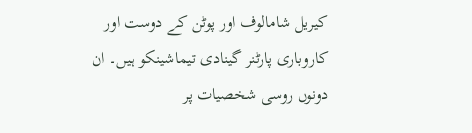کیریل شامالوف اور پوٹن کے دوست اور کاروباری پارٹنر گینادی تیماشینکو ہیں۔ ان دونوں روسی شخصیات پر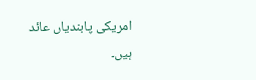امریکی پابندیاں عائد ہیں۔